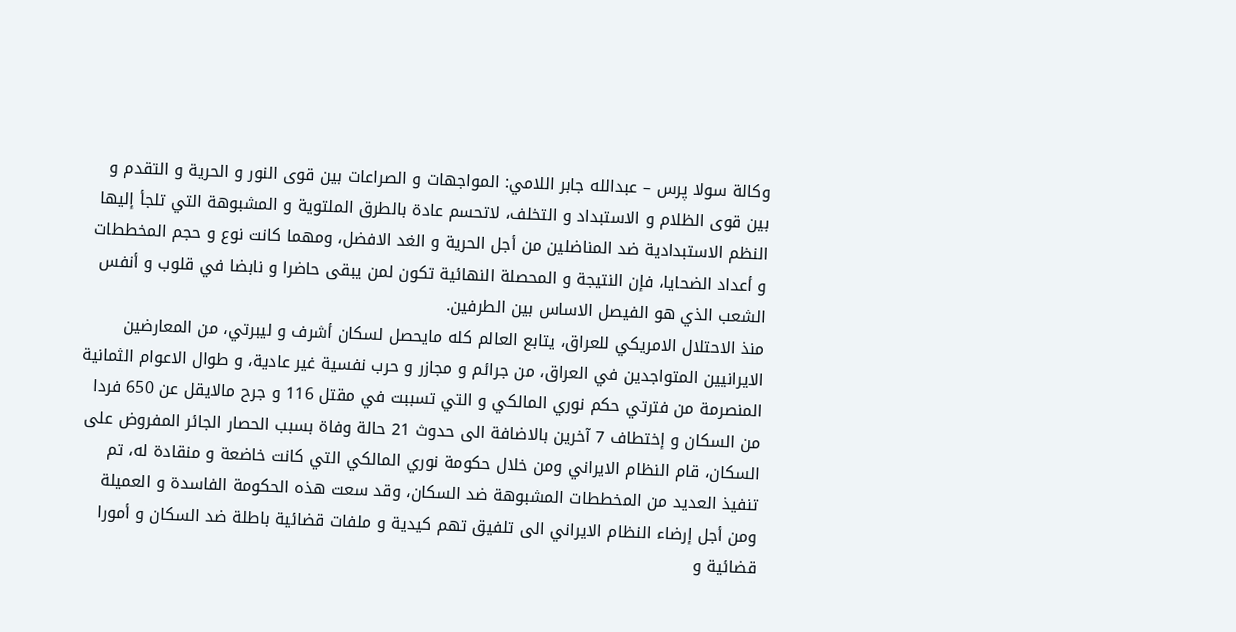وكالة سولا پرس – عبدالله جابر اللامي: المواجهات و الصراعات بين قوى النور و الحرية و التقدم و بين قوى الظلام و الاستبداد و التخلف، لاتحسم عادة بالطرق الملتوية و المشبوهة التي تلجأ إليها النظم الاستبدادية ضد المناضلين من أجل الحرية و الغد الافضل، ومهما کانت نوع و حجم المخططات و أعداد الضحايا، فإن النتيجة و المحصلة النهائية تکون لمن يبقى حاضرا و نابضا في قلوب و أنفس الشعب الذي هو الفيصل الاساس بين الطرفين.
منذ الاحتلال الامريکي للعراق، يتابع العالم کله مايحصل لسکان أشرف و ليبرتي، من المعارضين الايرانيين المتواجدين في العراق، من جرائم و مجازر و حرب نفسية غير عادية، و طوال الاعوام الثمانية المنصرمة من فترتي حکم نوري المالکي و التي تسببت في مقتل 116 و جرح مالايقل عن 650 فردا من السکان و إختطاف 7 آخرين بالاضافة الى حدوث 21 حالة وفاة بسبب الحصار الجائر المفروض على السکان، قام النظام الايراني ومن خلال حکومة نوري المالکي التي کانت خاضعة و منقادة له، تم تنفيذ العديد من المخططات المشبوهة ضد السکان، وقد سعت هذه الحکومة الفاسدة و العميلة ومن أجل إرضاء النظام الايراني الى تلفيق تهم کيدية و ملفات قضائية باطلة ضد السکان و أمورا قضائية و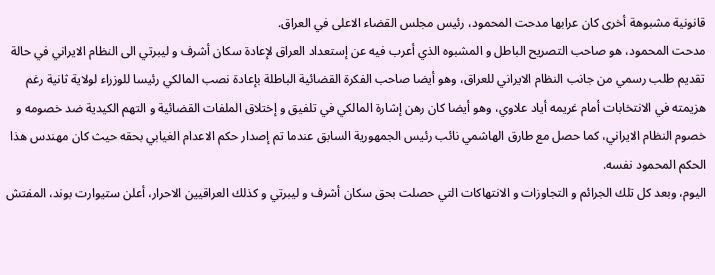قانونية مشبوهة أخرى کان عرابها مدحت المحمود، رئيس مجلس القضاء الاعلى في العراق.
مدحت المحمود، هو صاحب التصريح الباطل و المشبوه الذي أعرب فيه عن إستعداد العراق لإعادة سکان أشرف و ليبرتي الى النظام الايراني في حالة تقديم طلب رسمي من جانب النظام الايراني للعراق، وهو أيضا صاحب الفکرة القضائية الباطلة بإعادة نصب المالکي رئيسا للوزراء لولاية ثانية رغم هزيمته في الانتخابات أمام غريمه أياد علاوي، وهو أيضا کان رهن إشارة المالکي في تلفيق و إختلاق الملفات القضائية و التهم الکيدية ضد خصومه و خصوم النظام الايراني، کما حصل مع طارق الهاشمي نائب رئيس الجمهورية السابق عندما تم إصدار حکم الاعدام الغيابي بحقه حيث کان مهندس هذا الحکم المحمود نفسه.
اليوم، وبعد کل تلك الجرائم و التجاوزات و الانتهاکات التي حصلت بحق سکان أشرف و ليبرتي و کذلك العراقيين الاحرار، أعلن ستيوارت بوند، المفتش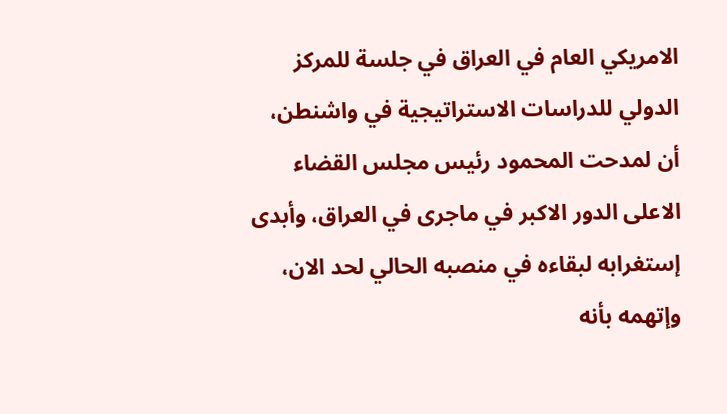الامريکي العام في العراق في جلسة للمرکز الدولي للدراسات الاستراتيجية في واشنطن، أن لمدحت المحمود رئيس مجلس القضاء الاعلى الدور الاکبر في ماجرى في العراق، وأبدى إستغرابه لبقاءه في منصبه الحالي لحد الان، وإتهمه بأنه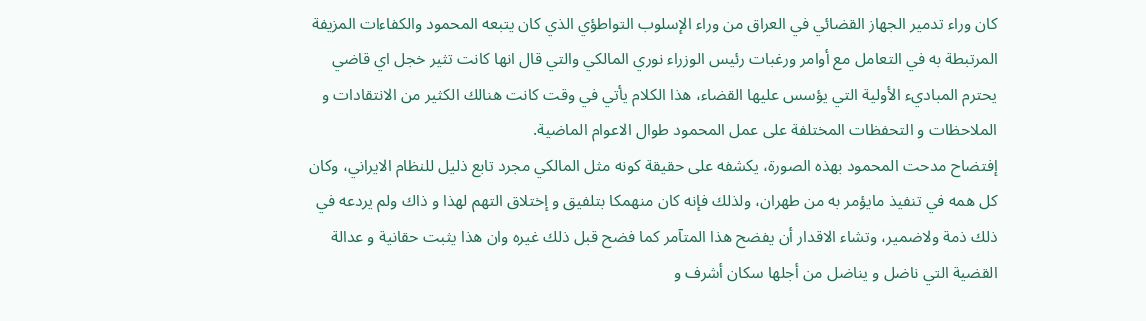کان وراء تدمير الجهاز القضائي في العراق من وراء الإسلوب التواطؤي الذي كان يتبعه المحمود والكفاءات المزيفة المرتبطة به في التعامل مع أوامر ورغبات رئيس الوزراء نوري المالكي والتي قال انها كانت تثير خجل اي قاضي يحترم المباديء الأولية التي يؤسس عليها القضاء، هذا الکلام يأتي في وقت کانت هنالك الکثير من الانتقادات و الملاحظات و التحفظات المختلفة على عمل المحمود طوال الاعوام الماضية.
إفتضاح مدحت المحمود بهذه الصورة، يکشفه على حقيقة کونه مثل المالکي مجرد تابع ذليل للنظام الايراني، وکان کل همه في تنفيذ مايؤمر به من طهران، ولذلك فإنه کان منهمکا بتلفيق و إختلاق التهم لهذا و ذاك ولم يردعه في ذلك ذمة ولاضمير، وتشاء الاقدار أن يفضح هذا المتآمر کما فضح قبل ذلك غيره وان هذا يثبت حقانية و عدالة القضية التي ناضل و يناضل من أجلها سکان أشرف و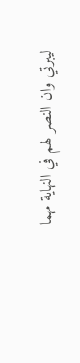ليبرتي وان النصر لهم في النهاية مهما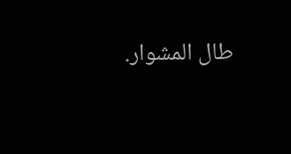طال المشوار.